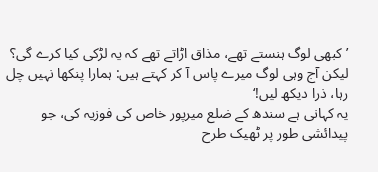’کبھی لوگ ہنستے تھے، مذاق اڑاتے تھے کہ یہ لڑکی کیا کرے گی؟ لیکن آج وہی لوگ میرے پاس آ کر کہتے ہیں: ہمارا پنکھا نہیں چل رہا، ذرا دیکھ لیں!‘
یہ کہانی ہے سندھ کے ضلع میرپور خاص کی فوزیہ کی، جو پیدائشی طور پر ٹھیک طرح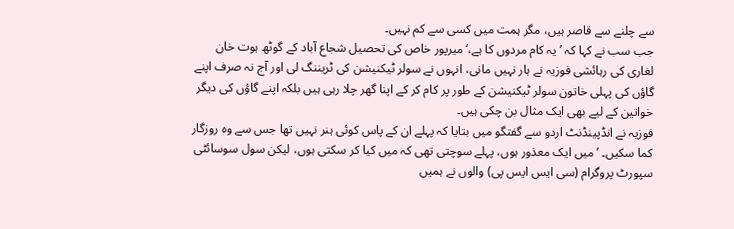سے چلنے سے قاصر ہیں، مگر ہمت میں کسی سے کم نہیں۔
جب سب نے کہا کہ ’یہ کام مردوں کا ہے،‘ میرپور خاص کی تحصیل شجاع آباد کے گوٹھ ہوت خان لغاری کی رہائشی فوزیہ نے ہار نہیں مانی، انہوں نے سولر ٹیکنیشن کی ٹریننگ لی اور آج نہ صرف اپنے گاؤں کی پہلی خاتون سولر ٹیکنیشن کے طور پر کام کر کے اپنا گھر چلا رہی ہیں بلکہ اپنے گاؤں کی دیگر خواتین کے لیے بھی ایک مثال بن چکی ہیں۔
فوزیہ نے انڈپینڈنٹ اردو سے گفتگو میں بتایا کہ پہلے ان کے پاس کوئی ہنر نہیں تھا جس سے وہ روزگار کما سکیں۔ ’میں ایک معذور ہوں، پہلے سوچتی تھی کہ میں کیا کر سکتی ہوں، لیکن سول سوسائٹی سپورٹ پروگرام (سی ایس ایس پی) والوں نے ہمیں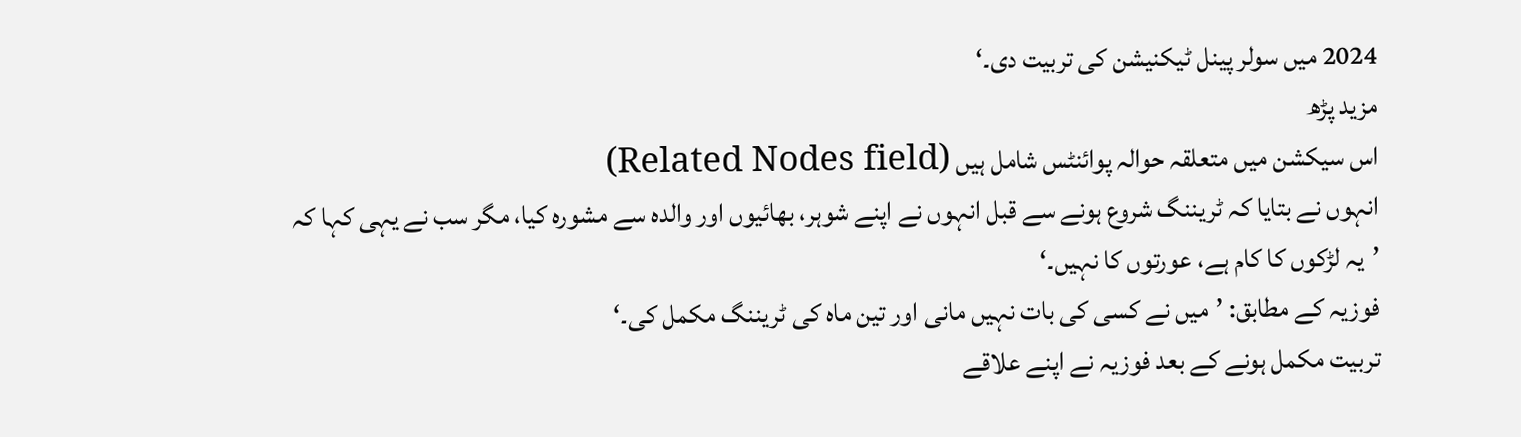2024 میں سولر پینل ٹیکنیشن کی تربیت دی۔‘
مزید پڑھ
اس سیکشن میں متعلقہ حوالہ پوائنٹس شامل ہیں (Related Nodes field)
انہوں نے بتایا کہ ٹریننگ شروع ہونے سے قبل انہوں نے اپنے شوہر، بھائیوں اور والدہ سے مشورہ کیا، مگر سب نے یہی کہا کہ ’یہ لڑکوں کا کام ہے، عورتوں کا نہیں۔‘
فوزیہ کے مطابق: ’میں نے کسی کی بات نہیں مانی اور تین ماہ کی ٹریننگ مکمل کی۔‘
تربیت مکمل ہونے کے بعد فوزیہ نے اپنے علاقے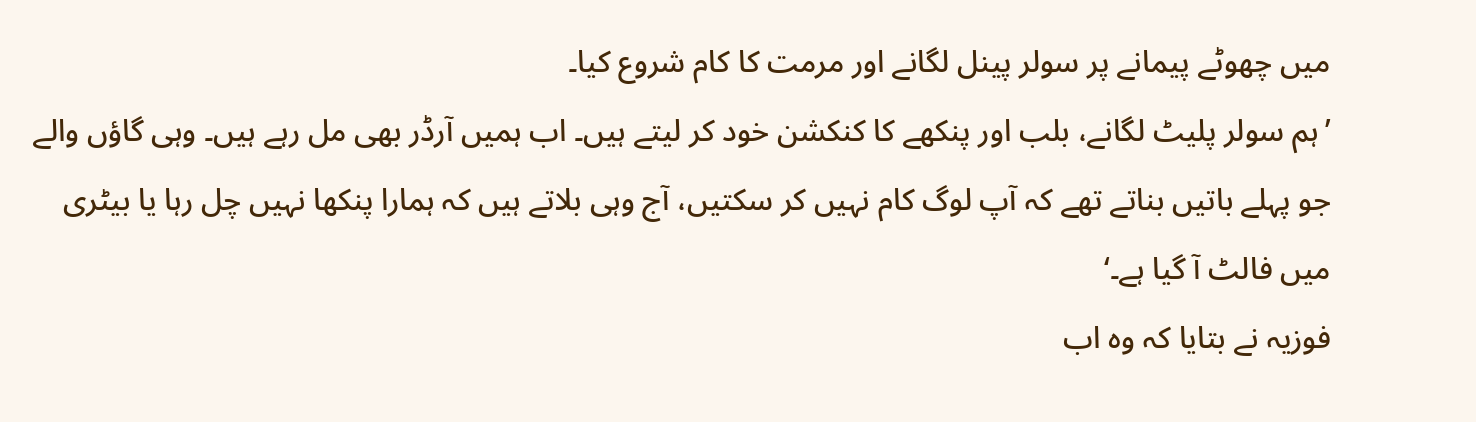میں چھوٹے پیمانے پر سولر پینل لگانے اور مرمت کا کام شروع کیا۔
’ہم سولر پلیٹ لگانے، بلب اور پنکھے کا کنکشن خود کر لیتے ہیں۔ اب ہمیں آرڈر بھی مل رہے ہیں۔ وہی گاؤں والے جو پہلے باتیں بناتے تھے کہ آپ لوگ کام نہیں کر سکتیں، آج وہی بلاتے ہیں کہ ہمارا پنکھا نہیں چل رہا یا بیٹری میں فالٹ آ گیا ہے۔‘
فوزیہ نے بتایا کہ وہ اب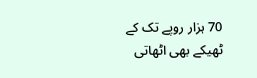70 ہزار روپے تک کے ٹھیکے بھی اٹھاتی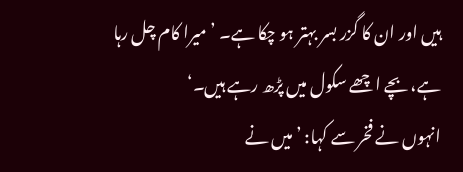ہیں اور ان کا گزر بسر بہتر ہو چکا ہے۔ ’میرا کام چل رہا ہے، بچے اچھے سکول میں پڑھ رہے ہیں۔‘
انہوں نے فخر سے کہا: ’میں نے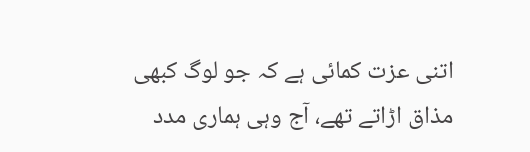اتنی عزت کمائی ہے کہ جو لوگ کبھی مذاق اڑاتے تھے، آج وہی ہماری مدد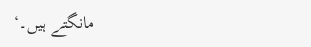مانگتے ہیں۔‘